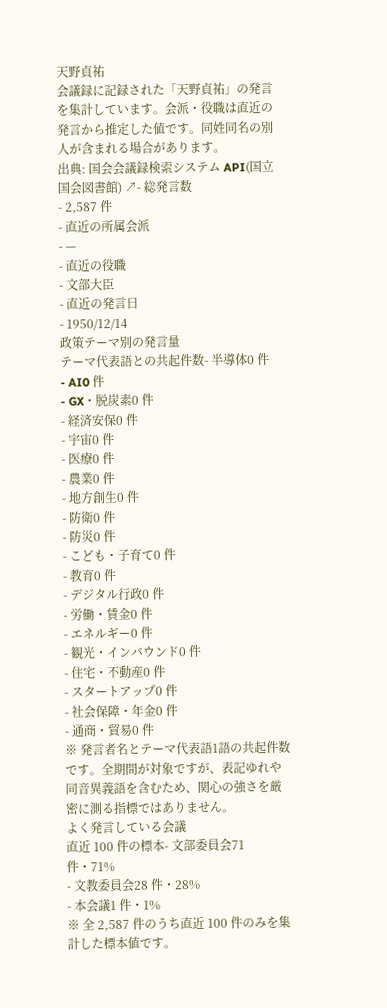天野貞祐
会議録に記録された「天野貞祐」の発言を集計しています。会派・役職は直近の発言から推定した値です。同姓同名の別人が含まれる場合があります。
出典: 国会会議録検索システム API(国立国会図書館) ↗- 総発言数
- 2,587 件
- 直近の所属会派
- —
- 直近の役職
- 文部大臣
- 直近の発言日
- 1950/12/14
政策テーマ別の発言量
テーマ代表語との共起件数- 半導体0 件
- AI0 件
- GX・脱炭素0 件
- 経済安保0 件
- 宇宙0 件
- 医療0 件
- 農業0 件
- 地方創生0 件
- 防衛0 件
- 防災0 件
- こども・子育て0 件
- 教育0 件
- デジタル行政0 件
- 労働・賃金0 件
- エネルギー0 件
- 観光・インバウンド0 件
- 住宅・不動産0 件
- スタートアップ0 件
- 社会保障・年金0 件
- 通商・貿易0 件
※ 発言者名とテーマ代表語1語の共起件数です。全期間が対象ですが、表記ゆれや 同音異義語を含むため、関心の強さを厳密に測る指標ではありません。
よく発言している会議
直近 100 件の標本- 文部委員会71 件・71%
- 文教委員会28 件・28%
- 本会議1 件・1%
※ 全 2,587 件のうち直近 100 件のみを集計した標本値です。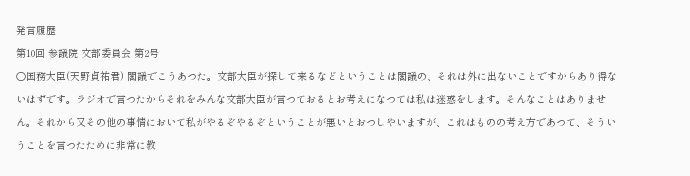発言履歴
第10回 参議院 文部委員会 第2号
○国務大臣(天野貞祐君) 閣議でこうあつた。文部大臣が探して来るなどということは閣議の、それは外に出ないことですからあり得ないはずです。ラジオで言つたからそれをみんな文部大臣が言つておるとお考えになつては私は迷惑をします。そんなことはありません。それから又その他の事情において私がやるぞやるぞということが悪いとおつしやいますが、これはものの考え方であつて、そういうことを言つたために非常に教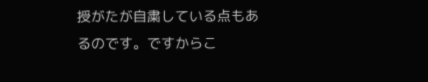授がたが自粛している点もあるのです。ですからこ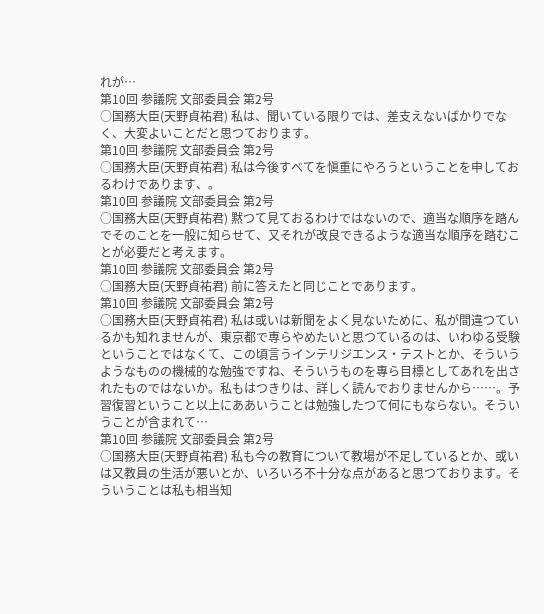れが…
第10回 参議院 文部委員会 第2号
○国務大臣(天野貞祐君) 私は、聞いている限りでは、差支えないばかりでなく、大変よいことだと思つております。
第10回 参議院 文部委員会 第2号
○国務大臣(天野貞祐君) 私は今後すべてを愼重にやろうということを申しておるわけであります、。
第10回 参議院 文部委員会 第2号
○国務大臣(天野貞祐君) 黙つて見ておるわけではないので、適当な順序を踏んでそのことを一般に知らせて、又それが改良できるような適当な順序を踏むことが必要だと考えます。
第10回 参議院 文部委員会 第2号
○国務大臣(天野貞祐君) 前に答えたと同じことであります。
第10回 参議院 文部委員会 第2号
○国務大臣(天野貞祐君) 私は或いは新聞をよく見ないために、私が間違つているかも知れませんが、東京都で専らやめたいと思つているのは、いわゆる受験ということではなくて、この頃言うインテリジエンス・テストとか、そういうようなものの機械的な勉強ですね、そういうものを專ら目標としてあれを出されたものではないか。私もはつきりは、詳しく読んでおりませんから……。予習復習ということ以上にああいうことは勉強したつて何にもならない。そういうことが含まれて…
第10回 参議院 文部委員会 第2号
○国務大臣(天野貞祐君) 私も今の教育について教場が不足しているとか、或いは又教員の生活が悪いとか、いろいろ不十分な点があると思つております。そういうことは私も相当知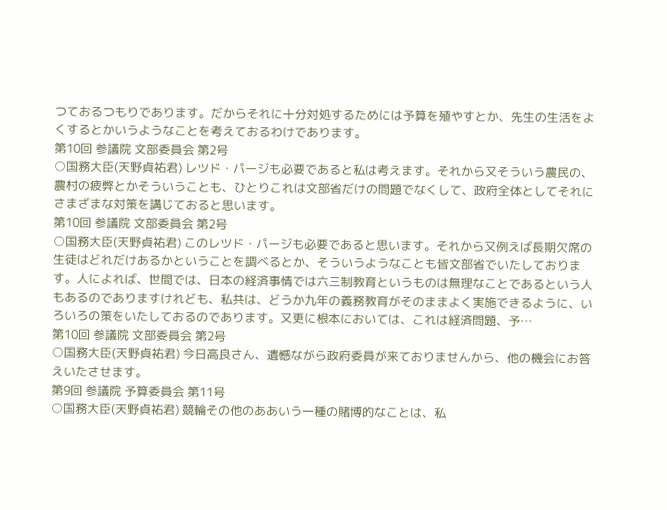つておるつもりであります。だからそれに十分対処するためには予算を殖やすとか、先生の生活をよくするとかいうようなことを考えておるわけであります。
第10回 参議院 文部委員会 第2号
○国務大臣(天野貞祐君) レツド・パージも必要であると私は考えます。それから又そういう農民の、農村の疲弊とかそういうことも、ひとりこれは文部省だけの問題でなくして、政府全体としてそれにさまざまな対策を講じておると思います。
第10回 参議院 文部委員会 第2号
○国務大臣(天野貞祐君) このレツド・パージも必要であると思います。それから又例えば長期欠席の生徒はどれだけあるかということを調べるとか、そういうようなことも皆文部省でいたしております。人によれば、世間では、日本の経済事情では六三制教育というものは無理なことであるという人もあるのでありますけれども、私共は、どうか九年の義務教育がそのままよく実施できるように、いろいろの策をいたしておるのであります。又更に根本においては、これは経済問題、予…
第10回 参議院 文部委員会 第2号
○国務大臣(天野貞祐君) 今日高良さん、遺憾ながら政府委員が来ておりませんから、他の機会にお答えいたさせます。
第9回 参議院 予算委員会 第11号
○国務大臣(天野貞祐君) 競輪その他のああいう一種の賭博的なことは、私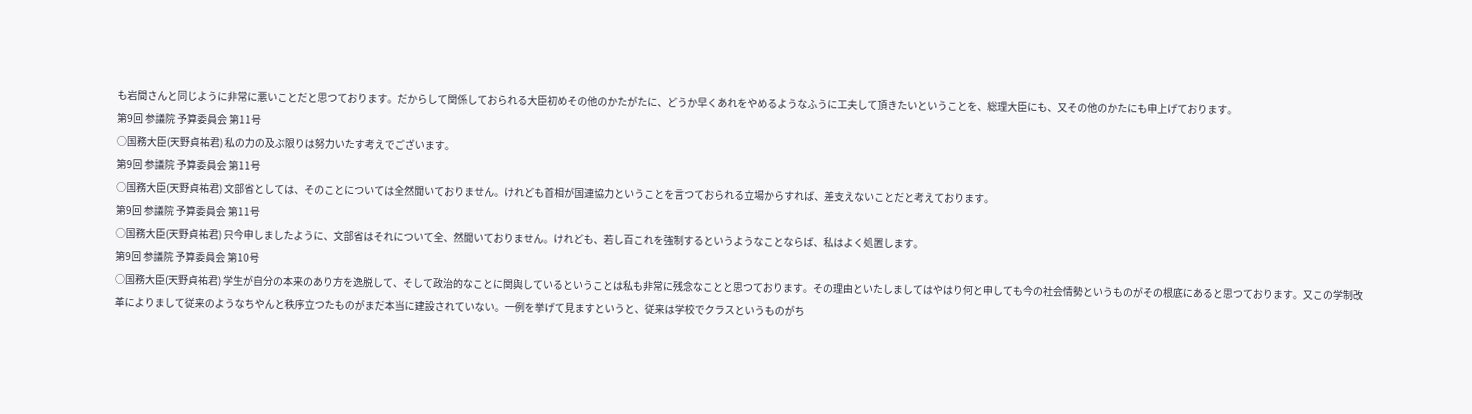も岩間さんと同じように非常に悪いことだと思つております。だからして関係しておられる大臣初めその他のかたがたに、どうか早くあれをやめるようなふうに工夫して頂きたいということを、総理大臣にも、又その他のかたにも申上げております。
第9回 参議院 予算委員会 第11号
○国務大臣(天野貞祐君) 私の力の及ぶ限りは努力いたす考えでございます。
第9回 参議院 予算委員会 第11号
○国務大臣(天野貞祐君) 文部省としては、そのことについては全然聞いておりません。けれども首相が国連協力ということを言つておられる立場からすれば、差支えないことだと考えております。
第9回 参議院 予算委員会 第11号
○国務大臣(天野貞祐君) 只今申しましたように、文部省はそれについて全、然聞いておりません。けれども、若し百これを強制するというようなことならば、私はよく処置します。
第9回 参議院 予算委員会 第10号
○国務大臣(天野貞祐君) 学生が自分の本来のあり方を逸脱して、そして政治的なことに関與しているということは私も非常に残念なことと思つております。その理由といたしましてはやはり何と申しても今の社会情勢というものがその根底にあると思つております。又この学制改革によりまして従来のようなちやんと秩序立つたものがまだ本当に建設されていない。一例を挙げて見ますというと、従来は学校でクラスというものがち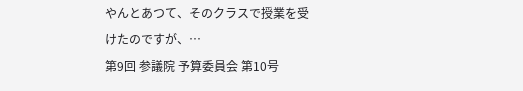やんとあつて、そのクラスで授業を受けたのですが、…
第9回 参議院 予算委員会 第10号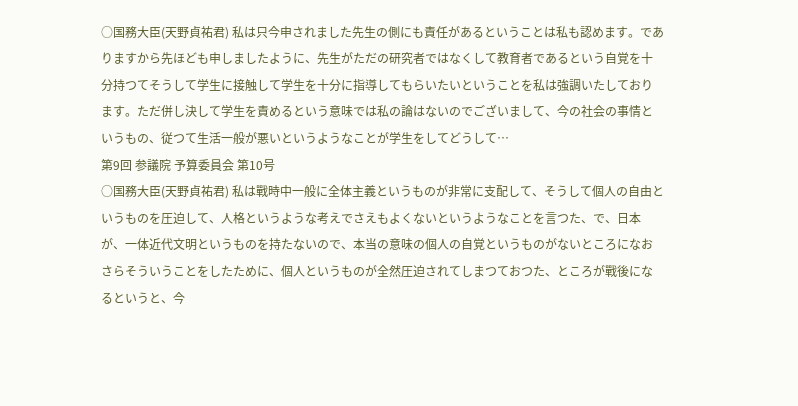○国務大臣(天野貞祐君) 私は只今申されました先生の側にも責任があるということは私も認めます。でありますから先ほども申しましたように、先生がただの研究者ではなくして教育者であるという自覚を十分持つてそうして学生に接触して学生を十分に指導してもらいたいということを私は強調いたしております。ただ併し決して学生を責めるという意味では私の論はないのでございまして、今の社会の事情というもの、従つて生活一般が悪いというようなことが学生をしてどうして…
第9回 参議院 予算委員会 第10号
○国務大臣(天野貞祐君) 私は戰時中一般に全体主義というものが非常に支配して、そうして個人の自由というものを圧迫して、人格というような考えでさえもよくないというようなことを言つた、で、日本が、一体近代文明というものを持たないので、本当の意味の個人の自覚というものがないところになおさらそういうことをしたために、個人というものが全然圧迫されてしまつておつた、ところが戰後になるというと、今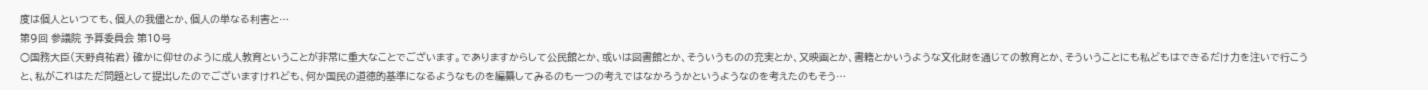度は個人といつても、個人の我儘とか、個人の単なる利害と…
第9回 参議院 予算委員会 第10号
○国務大臣(天野貞祐君) 確かに仰せのように成人教育ということが非常に重大なことでございます。でありますからして公民館とか、或いは図書館とか、そういうものの充実とか、又映画とか、書籍とかいうような文化財を通じての教育とか、そういうことにも私どもはできるだけ力を注いで行こうと、私がこれはただ問題として提出したのでございますけれども、何か国民の道徳的基準になるようなものを編纂してみるのも一つの考えではなかろうかというようなのを考えたのもそう…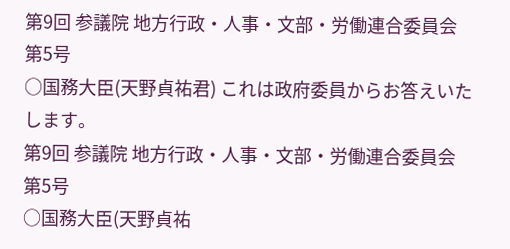第9回 参議院 地方行政・人事・文部・労働連合委員会 第5号
○国務大臣(天野貞祐君) これは政府委員からお答えいたします。
第9回 参議院 地方行政・人事・文部・労働連合委員会 第5号
○国務大臣(天野貞祐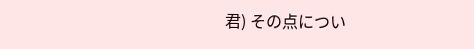君) その点につい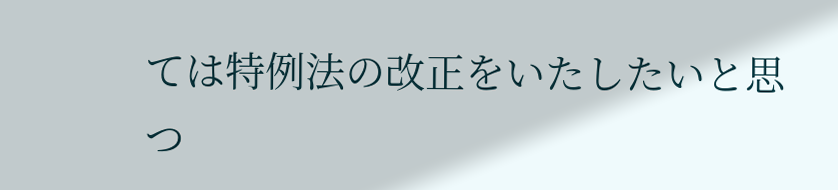ては特例法の改正をいたしたいと思つ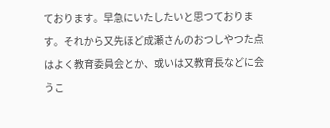ております。早急にいたしたいと思つております。それから又先ほど成瀬さんのおつしやつた点はよく教育委員会とか、或いは又教育長などに会うこ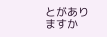とがありますか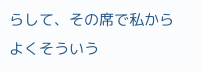らして、その席で私からよくそういう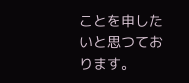ことを申したいと思つております。